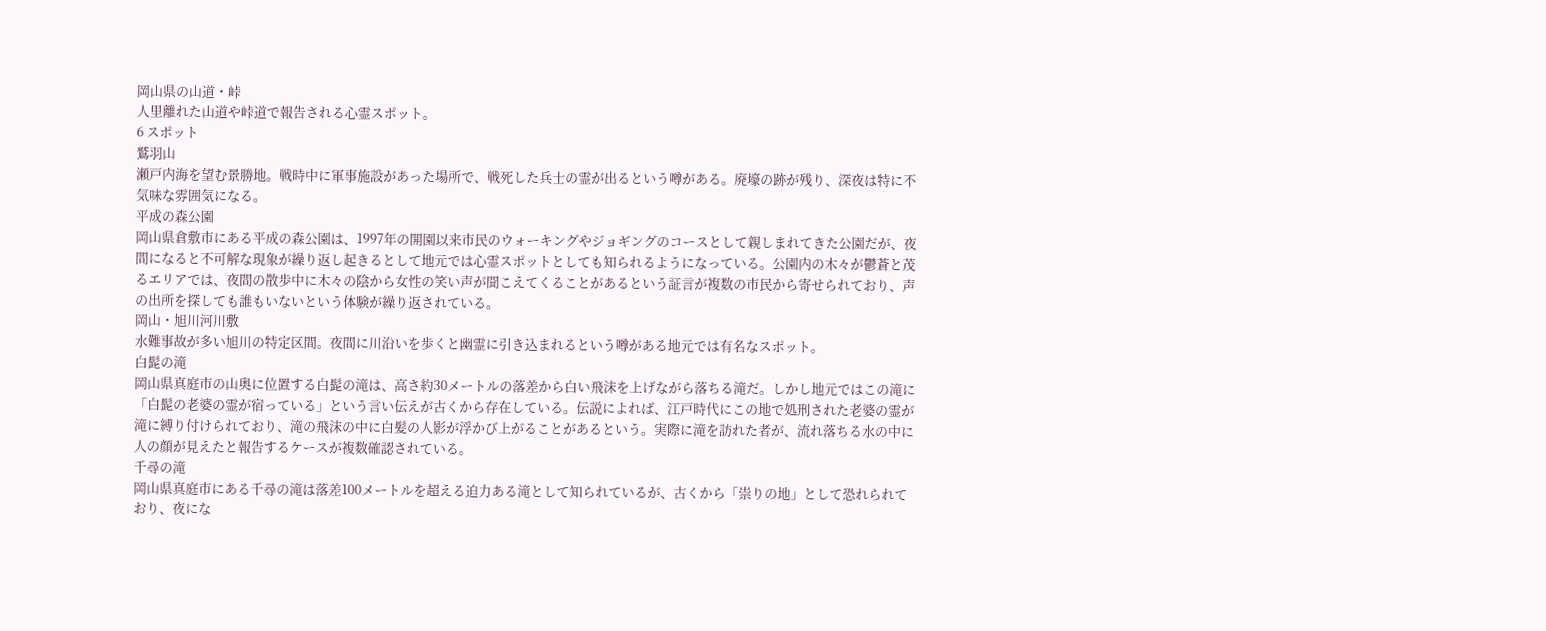岡山県の山道・峠
人里離れた山道や峠道で報告される心霊スポット。
6 スポット
鷲羽山
瀬戸内海を望む景勝地。戦時中に軍事施設があった場所で、戦死した兵士の霊が出るという噂がある。廃壕の跡が残り、深夜は特に不気味な雰囲気になる。
平成の森公園
岡山県倉敷市にある平成の森公園は、1997年の開園以来市民のウォーキングやジョギングのコースとして親しまれてきた公園だが、夜間になると不可解な現象が繰り返し起きるとして地元では心霊スポットとしても知られるようになっている。公園内の木々が鬱蒼と茂るエリアでは、夜間の散歩中に木々の陰から女性の笑い声が聞こえてくることがあるという証言が複数の市民から寄せられており、声の出所を探しても誰もいないという体験が繰り返されている。
岡山・旭川河川敷
水難事故が多い旭川の特定区間。夜間に川沿いを歩くと幽霊に引き込まれるという噂がある地元では有名なスポット。
白髭の滝
岡山県真庭市の山奥に位置する白髭の滝は、高さ約30メートルの落差から白い飛沫を上げながら落ちる滝だ。しかし地元ではこの滝に「白髭の老婆の霊が宿っている」という言い伝えが古くから存在している。伝説によれば、江戸時代にこの地で処刑された老婆の霊が滝に縛り付けられており、滝の飛沫の中に白髪の人影が浮かび上がることがあるという。実際に滝を訪れた者が、流れ落ちる水の中に人の顔が見えたと報告するケースが複数確認されている。
千尋の滝
岡山県真庭市にある千尋の滝は落差100メートルを超える迫力ある滝として知られているが、古くから「祟りの地」として恐れられており、夜にな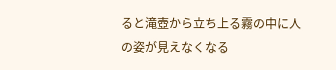ると滝壺から立ち上る霧の中に人の姿が見えなくなる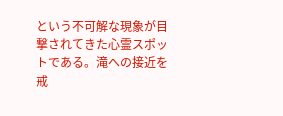という不可解な現象が目撃されてきた心霊スポットである。滝への接近を戒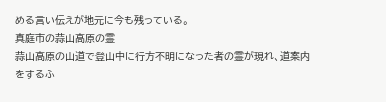める言い伝えが地元に今も残っている。
真庭市の蒜山高原の霊
蒜山高原の山道で登山中に行方不明になった者の霊が現れ、道案内をするふ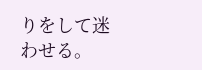りをして迷わせる。